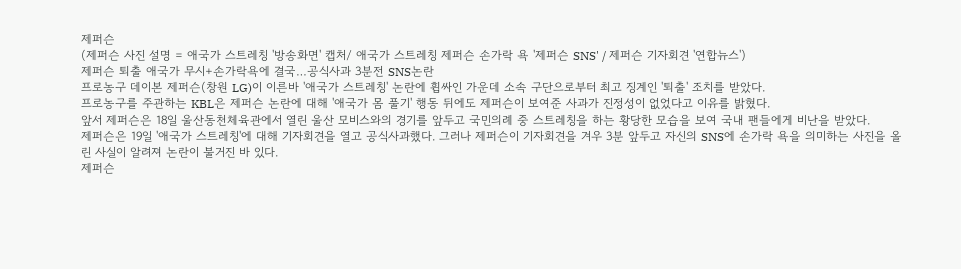제퍼슨
(제퍼슨 사진 설명 = 애국가 스트레칭 '방송화면' 캡처/ 애국가 스트레칭 제퍼슨 손가락 욕 '제퍼슨 SNS' / 제퍼슨 기자회견 '연합뉴스')
제퍼슨 퇴출 애국가 무시+손가락욕에 결국…공식사과 3분전 SNS논란
프로농구 데이본 제퍼슨(창원 LG)이 이른바 '애국가 스트레칭' 논란에 휩싸인 가운데 소속 구단으로부터 최고 징계인 '퇴출' 조치를 받았다.
프로농구를 주관하는 KBL은 제퍼슨 논란에 대해 '애국가 몸 풀기' 행동 뒤에도 제퍼슨이 보여준 사과가 진정성이 없었다고 이유를 밝혔다.
앞서 제퍼슨은 18일 울산동천체육관에서 열린 울산 모비스와의 경기를 앞두고 국민의례 중 스트레칭을 하는 황당한 모습을 보여 국내 팬들에게 비난을 받았다.
제퍼슨은 19일 '애국가 스트레칭'에 대해 기자회견을 열고 공식사과했다. 그러나 제퍼슨이 기자회견을 겨우 3분 앞두고 자신의 SNS에 손가락 욕을 의미하는 사진을 올린 사실이 알려져 논란이 불거진 바 있다.
제퍼슨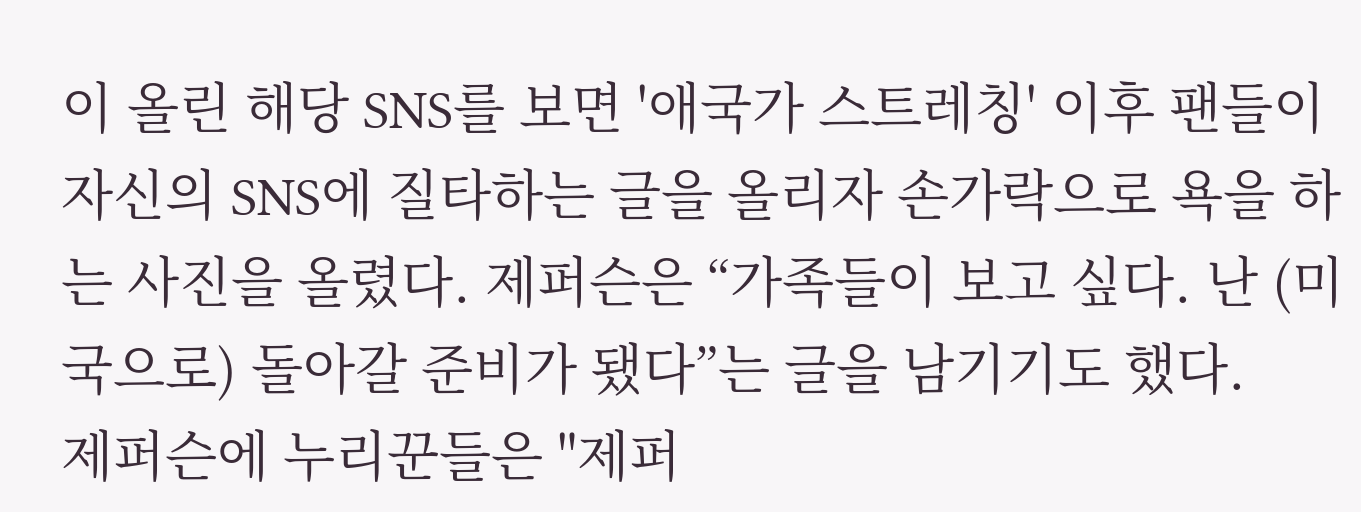이 올린 해당 SNS를 보면 '애국가 스트레칭' 이후 팬들이 자신의 SNS에 질타하는 글을 올리자 손가락으로 욕을 하는 사진을 올렸다. 제퍼슨은 “가족들이 보고 싶다. 난 (미국으로) 돌아갈 준비가 됐다”는 글을 남기기도 했다.
제퍼슨에 누리꾼들은 "제퍼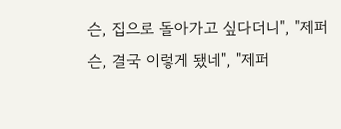슨, 집으로 돌아가고 싶다더니", "제퍼슨, 결국 이렇게 됐네", "제퍼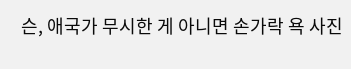슨, 애국가 무시한 게 아니면 손가락 욕 사진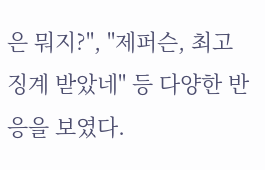은 뭐지?", "제퍼슨, 최고 징계 받았네" 등 다양한 반응을 보였다.